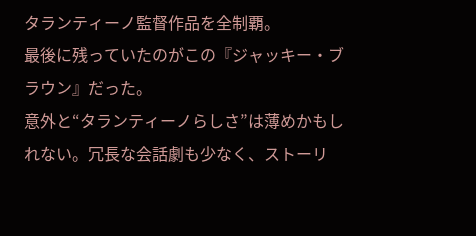タランティーノ監督作品を全制覇。
最後に残っていたのがこの『ジャッキー・ブラウン』だった。
意外と“タランティーノらしさ”は薄めかもしれない。冗長な会話劇も少なく、ストーリ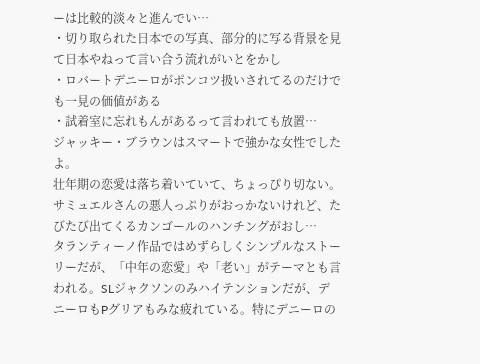ーは比較的淡々と進んでい…
・切り取られた日本での写真、部分的に写る背景を見て日本やねって言い合う流れがいとをかし
・ロバートデニーロがポンコツ扱いされてるのだけでも一見の価値がある
・試着室に忘れもんがあるって言われても放置…
ジャッキー・ブラウンはスマートで強かな女性でしたよ。
壮年期の恋愛は落ち着いていて、ちょっぴり切ない。
サミュエルさんの悪人っぷりがおっかないけれど、たびたび出てくるカンゴールのハンチングがおし…
タランティーノ作品ではめずらしくシンプルなストーリーだが、「中年の恋愛」や「老い」がテーマとも言われる。SLジャクソンのみハイテンションだが、デニーロもPグリアもみな疲れている。特にデニーロの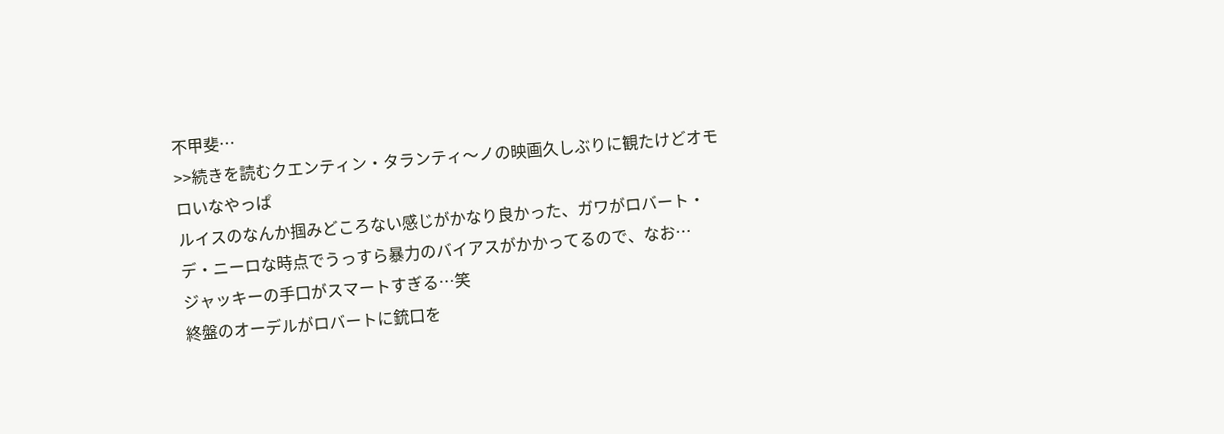不甲斐…
>>続きを読むクエンティン・タランティ〜ノの映画久しぶりに観たけどオモロいなやっぱ
ルイスのなんか掴みどころない感じがかなり良かった、ガワがロバート・デ・ニーロな時点でうっすら暴力のバイアスがかかってるので、なお…
ジャッキーの手口がスマートすぎる…笑
終盤のオーデルがロバートに銃口を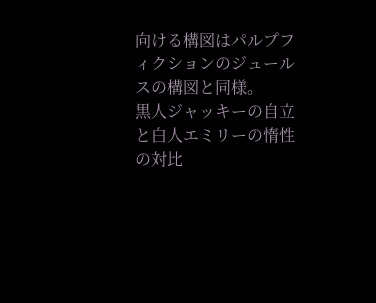向ける構図はパルプフィクションのジュールスの構図と同様。
黒人ジャッキーの自立と白人エミリーの惰性の対比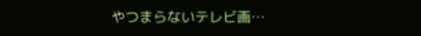やつまらないテレビ画…